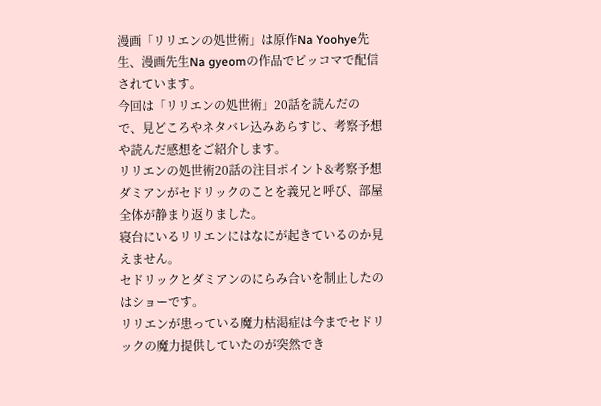漫画「リリエンの処世術」は原作Na Yoohye先生、漫画先生Na gyeomの作品でピッコマで配信されています。
今回は「リリエンの処世術」20話を読んだので、見どころやネタバレ込みあらすじ、考察予想や読んだ感想をご紹介します。
リリエンの処世術20話の注目ポイント&考察予想
ダミアンがセドリックのことを義兄と呼び、部屋全体が静まり返りました。
寝台にいるリリエンにはなにが起きているのか見えません。
セドリックとダミアンのにらみ合いを制止したのはショーです。
リリエンが患っている魔力枯渇症は今までセドリックの魔力提供していたのが突然でき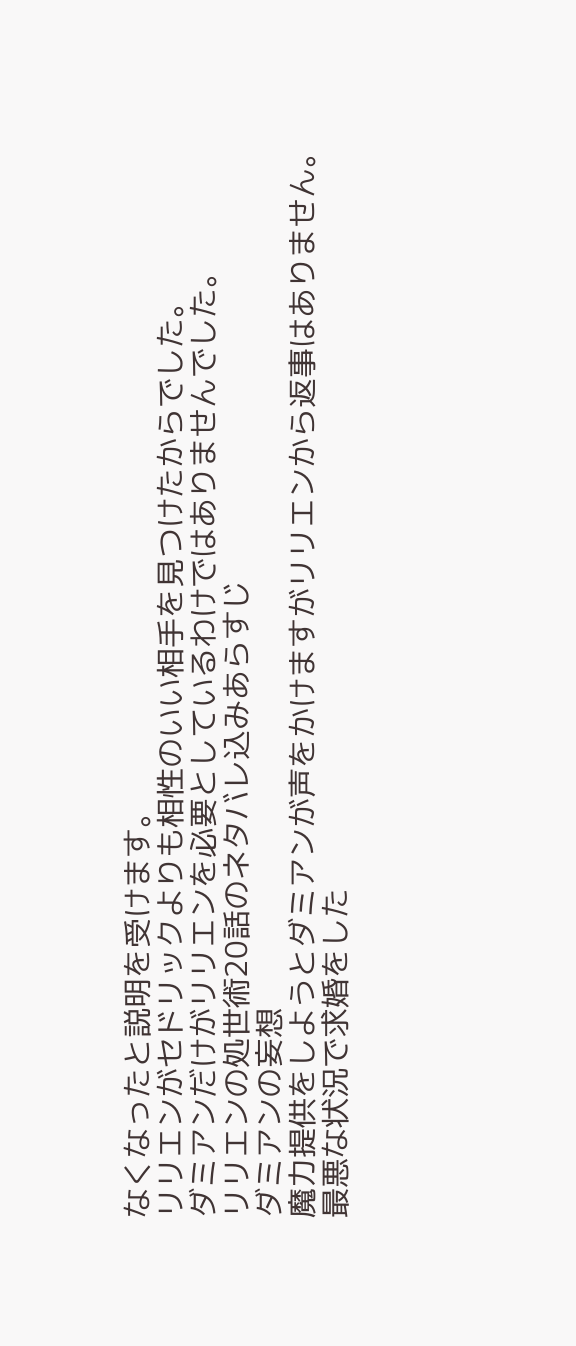なくなったと説明を受けます。
リリエンがセドリックよりも相性のいい相手を見つけたからでした。
ダミアンだけがリリエンを必要としているわけではありませんでした。
リリエンの処世術20話のネタバレ込みあらすじ
ダミアンの妄想
魔力提供をしようとダミアンが声をかけますがリリエンから返事はありません。
最悪な状況で求婚をした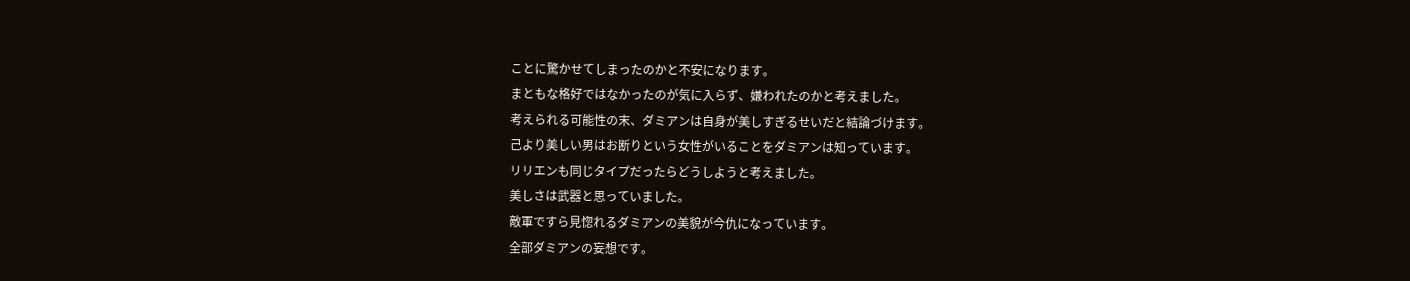ことに驚かせてしまったのかと不安になります。
まともな格好ではなかったのが気に入らず、嫌われたのかと考えました。
考えられる可能性の末、ダミアンは自身が美しすぎるせいだと結論づけます。
己より美しい男はお断りという女性がいることをダミアンは知っています。
リリエンも同じタイプだったらどうしようと考えました。
美しさは武器と思っていました。
敵軍ですら見惚れるダミアンの美貌が今仇になっています。
全部ダミアンの妄想です。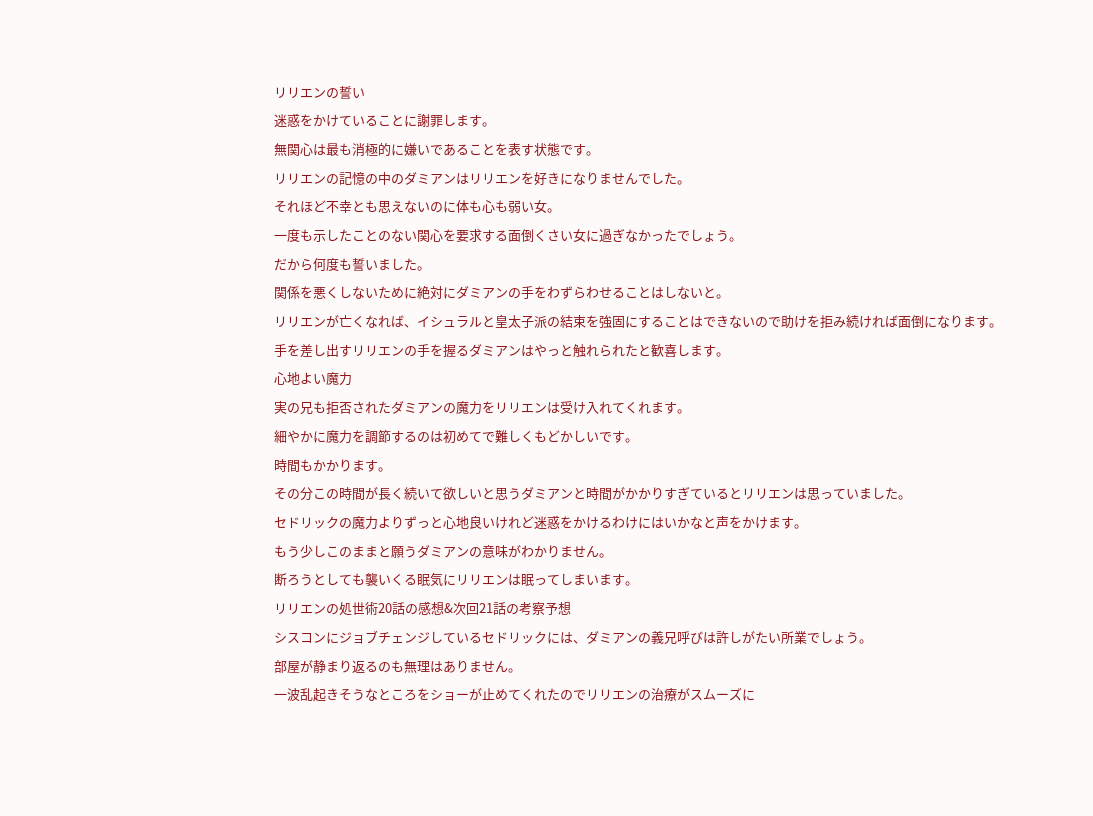リリエンの誓い
迷惑をかけていることに謝罪します。
無関心は最も消極的に嫌いであることを表す状態です。
リリエンの記憶の中のダミアンはリリエンを好きになりませんでした。
それほど不幸とも思えないのに体も心も弱い女。
一度も示したことのない関心を要求する面倒くさい女に過ぎなかったでしょう。
だから何度も誓いました。
関係を悪くしないために絶対にダミアンの手をわずらわせることはしないと。
リリエンが亡くなれば、イシュラルと皇太子派の結束を強固にすることはできないので助けを拒み続ければ面倒になります。
手を差し出すリリエンの手を握るダミアンはやっと触れられたと歓喜します。
心地よい魔力
実の兄も拒否されたダミアンの魔力をリリエンは受け入れてくれます。
細やかに魔力を調節するのは初めてで難しくもどかしいです。
時間もかかります。
その分この時間が長く続いて欲しいと思うダミアンと時間がかかりすぎているとリリエンは思っていました。
セドリックの魔力よりずっと心地良いけれど迷惑をかけるわけにはいかなと声をかけます。
もう少しこのままと願うダミアンの意味がわかりません。
断ろうとしても襲いくる眠気にリリエンは眠ってしまいます。
リリエンの処世術20話の感想&次回21話の考察予想
シスコンにジョブチェンジしているセドリックには、ダミアンの義兄呼びは許しがたい所業でしょう。
部屋が静まり返るのも無理はありません。
一波乱起きそうなところをショーが止めてくれたのでリリエンの治療がスムーズに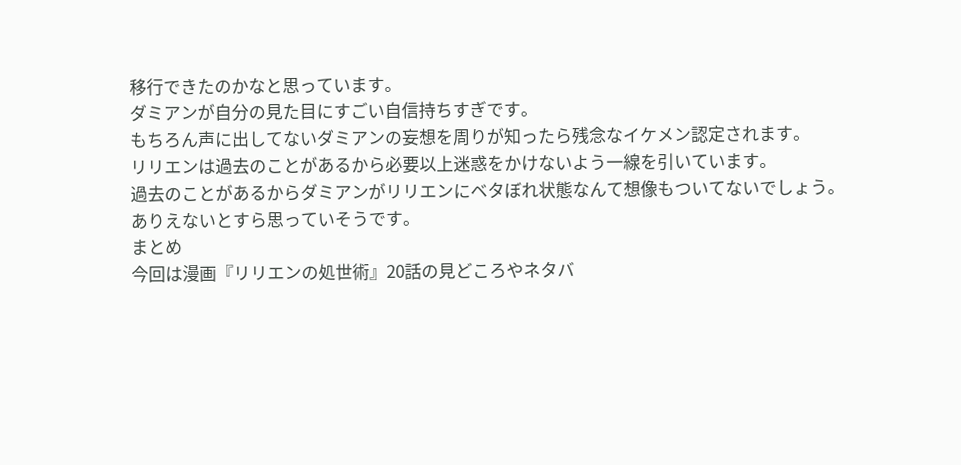移行できたのかなと思っています。
ダミアンが自分の見た目にすごい自信持ちすぎです。
もちろん声に出してないダミアンの妄想を周りが知ったら残念なイケメン認定されます。
リリエンは過去のことがあるから必要以上迷惑をかけないよう一線を引いています。
過去のことがあるからダミアンがリリエンにベタぼれ状態なんて想像もついてないでしょう。
ありえないとすら思っていそうです。
まとめ
今回は漫画『リリエンの処世術』20話の見どころやネタバ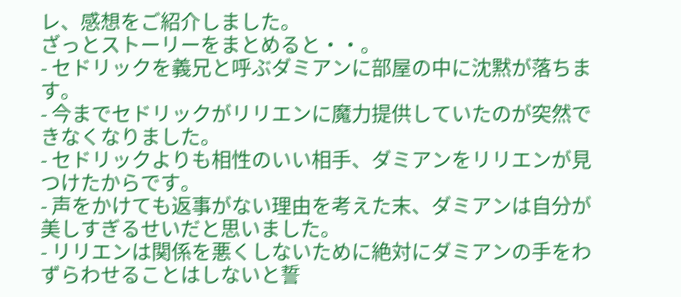レ、感想をご紹介しました。
ざっとストーリーをまとめると・・。
- セドリックを義兄と呼ぶダミアンに部屋の中に沈黙が落ちます。
- 今までセドリックがリリエンに魔力提供していたのが突然できなくなりました。
- セドリックよりも相性のいい相手、ダミアンをリリエンが見つけたからです。
- 声をかけても返事がない理由を考えた末、ダミアンは自分が美しすぎるせいだと思いました。
- リリエンは関係を悪くしないために絶対にダミアンの手をわずらわせることはしないと誓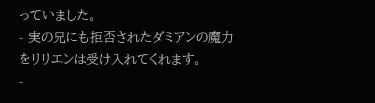っていました。
- 実の兄にも拒否されたダミアンの魔力をリリエンは受け入れてくれます。
-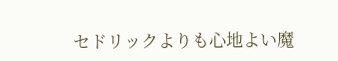セドリックよりも心地よい魔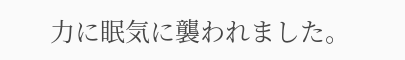力に眠気に襲われました。